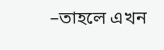–তাহলে এখন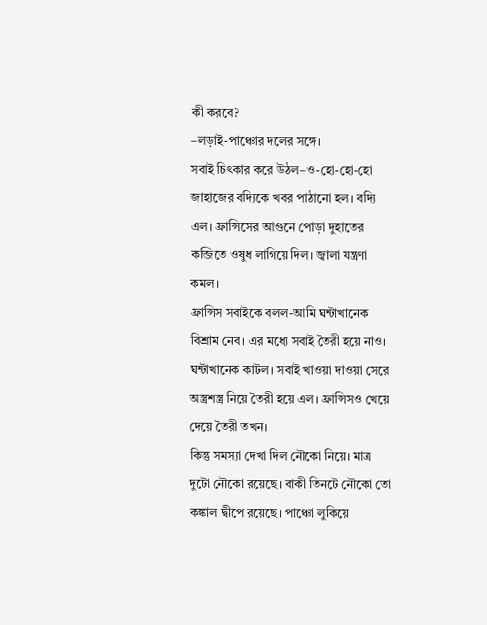কী করবে?
–লড়াই-পাঞ্চোর দলের সঙ্গে।
সবাই চিৎকার করে উঠল–ও-হো-হো-হো
জাহাজের বদ্যিকে খবর পাঠানো হল। বদ্যি এল। ফ্রান্সিসের আগুনে পোড়া দুহাতের কব্জিতে ওষুধ লাগিয়ে দিল। জ্বালা যন্ত্রণা কমল।
ফ্রান্সিস সবাইকে বলল-আমি ঘন্টাখানেক বিশ্রাম নেব। এর মধ্যে সবাই তৈরী হয়ে নাও।
ঘন্টাখানেক কাটল। সবাই খাওয়া দাওয়া সেরে অস্ত্রশস্ত্র নিয়ে তৈরী হয়ে এল। ফ্রান্সিসও খেয়ে দেয়ে তৈরী তখন।
কিন্তু সমস্যা দেখা দিল নৌকো নিয়ে। মাত্র দুটো নৌকো রয়েছে। বাকী তিনটে নৌকো তো কঙ্কাল দ্বীপে রয়েছে। পাঞ্চো লুকিয়ে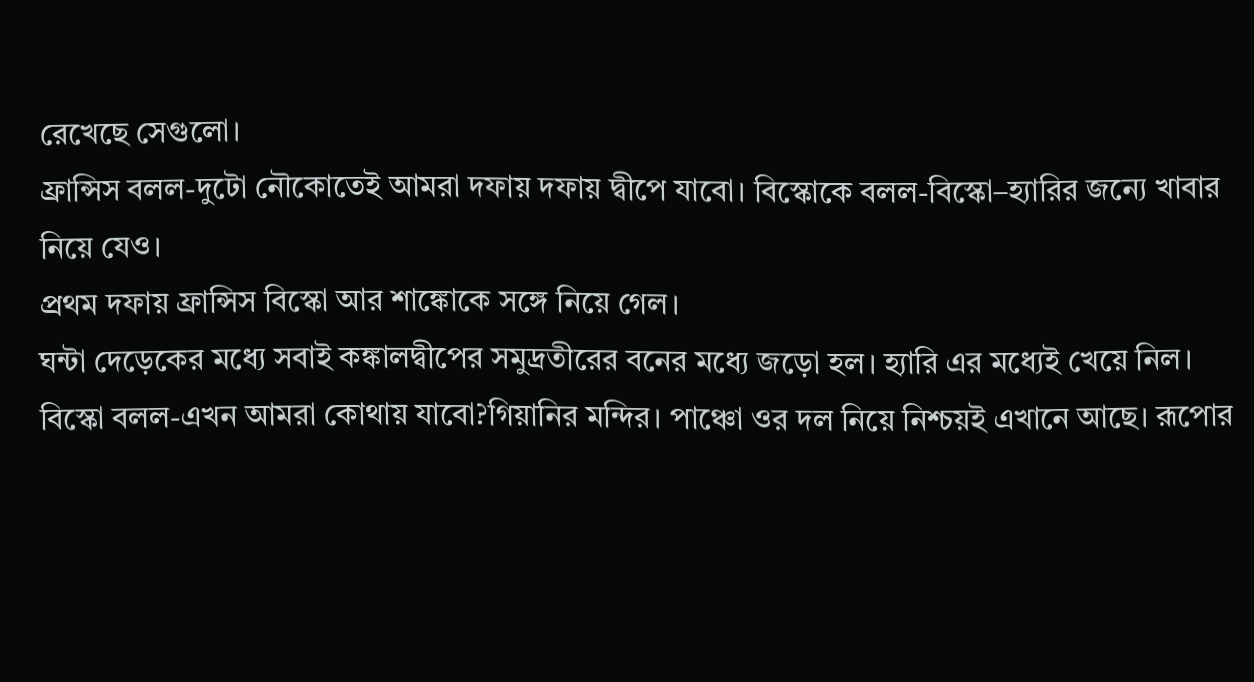রেখেছে সেগুলো।
ফ্রান্সিস বলল-দুটো নৌকোতেই আমরা দফায় দফায় দ্বীপে যাবো। বিস্কোকে বলল-বিস্কো–হ্যারির জন্যে খাবার নিয়ে যেও।
প্রথম দফায় ফ্রান্সিস বিস্কো আর শাঙ্কোকে সঙ্গে নিয়ে গেল।
ঘন্টা দেড়েকের মধ্যে সবাই কঙ্কালদ্বীপের সমুদ্রতীরের বনের মধ্যে জড়ো হল। হ্যারি এর মধ্যেই খেয়ে নিল।
বিস্কো বলল-এখন আমরা কোথায় যাবো?গিয়ানির মন্দির। পাঞ্চো ওর দল নিয়ে নিশ্চয়ই এখানে আছে। রূপোর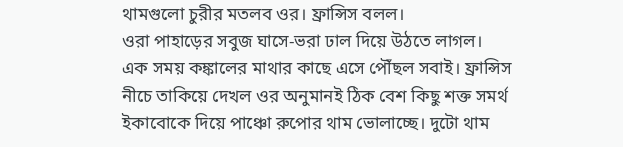থামগুলো চুরীর মতলব ওর। ফ্রান্সিস বলল।
ওরা পাহাড়ের সবুজ ঘাসে-ভরা ঢাল দিয়ে উঠতে লাগল।
এক সময় কঙ্কালের মাথার কাছে এসে পৌঁছল সবাই। ফ্রান্সিস নীচে তাকিয়ে দেখল ওর অনুমানই ঠিক বেশ কিছু শক্ত সমর্থ ইকাবোকে দিয়ে পাঞ্চো রুপোর থাম ভোলাচ্ছে। দুটো থাম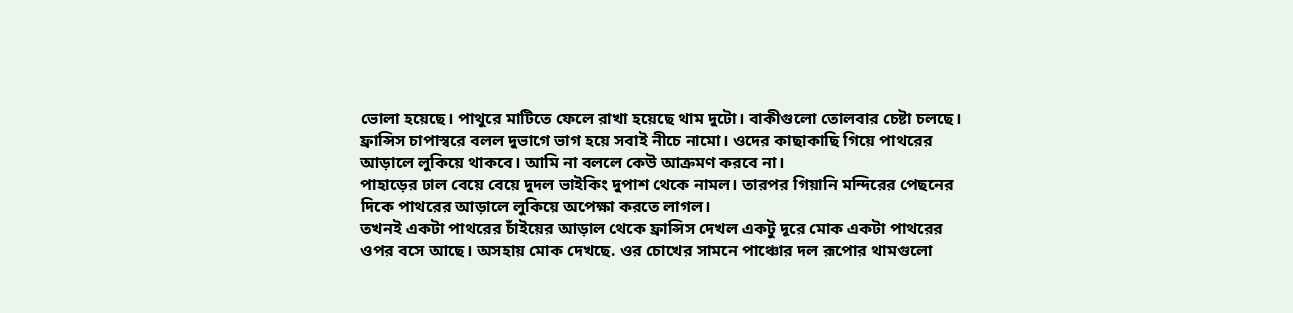ভোলা হয়েছে। পাথুরে মাটিতে ফেলে রাখা হয়েছে থাম দুটো। বাকীগুলো তোলবার চেষ্টা চলছে।
ফ্রান্সিস চাপাস্বরে বলল দুভাগে ভাগ হয়ে সবাই নীচে নামো। ওদের কাছাকাছি গিয়ে পাথরের আড়ালে লুকিয়ে থাকবে। আমি না বললে কেউ আক্রমণ করবে না।
পাহাড়ের ঢাল বেয়ে বেয়ে দুদল ভাইকিং দুপাশ থেকে নামল। তারপর গিয়ানি মন্দিরের পেছনের দিকে পাথরের আড়ালে লুকিয়ে অপেক্ষা করতে লাগল।
তখনই একটা পাথরের চাঁইয়ের আড়াল থেকে ফ্রান্সিস দেখল একটু দূরে মোক একটা পাথরের ওপর বসে আছে। অসহায় মোক দেখছে. ওর চোখের সামনে পাঞ্চোর দল রূপোর থামগুলো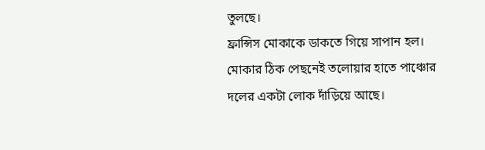তুলছে।
ফ্রান্সিস মোকাকে ডাকতে গিয়ে সাপান হল। মোকার ঠিক পেছনেই তলোয়ার হাতে পাঞ্চোর দলের একটা লোক দাঁড়িয়ে আছে।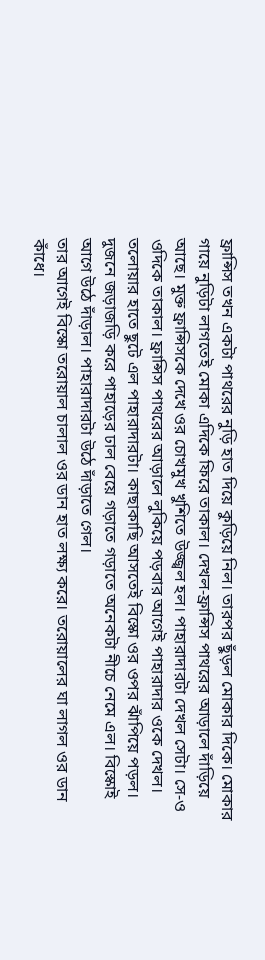ফ্রান্সিস তখন একটা পাথরের নুড়ি হাত দিয়ে কুড়িয়ে নিল। তারপর ছুঁড়ল মোকার দিকে। মোকার গায়ে নুড়িটা লাগতেই মোকা এদিকে ফিরে তাকাল। দেখল-ফ্রান্সিস পাথরের আড়ালে দাঁড়িয়ে আছে। মুক্ত ফ্রান্সিসকে দেখে ওর চোখমুখ খুশিতে উজ্জ্বল হল। পাহারাদারটা দেখল সেটা। সে-ও ওদিকে তাকাল। ফ্রান্সিস পাথরের আড়ালে লুকিয়ে পড়বার আগেই পাহারাদার ওকে দেখল। তলোয়ার হাতে ছুটে এল পাহারাদারটা। কাছাকাছি আসতেই বিস্কো ওর ওপর ঝাঁপিয়ে পড়ল। দুজনে জড়াজড়ি করে পাহাড়ের ঢাল বেয়ে গড়াতে গড়াতে অনেকটা নীচে নেমে এল। বিস্কোই আগে উঠে দাঁড়াল। পাহারাদারটা উঠে দাঁড়াতে গেল।
তার আগেই বিস্কো তরোয়াল চালাল ওর ডান হাত লক্ষ্য করে। তরোয়ালের ঘা লাগল ওর ডান কাঁধে।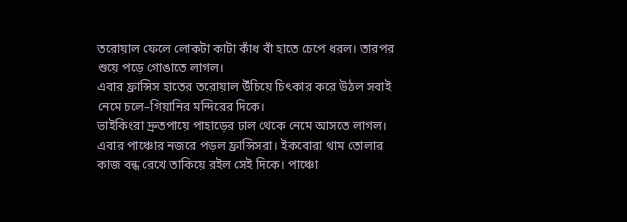তরোয়াল ফেলে লোকটা কাটা কাঁধ বাঁ হাতে চেপে ধরল। তারপর শুয়ে পড়ে গোঙাতে লাগল।
এবার ফ্রান্সিস হাতের তরোয়াল উঁচিয়ে চিৎকার করে উঠল সবাই নেমে চলে–গিয়ানির মন্দিরের দিকে।
ভাইকিংরা দ্রুতপায়ে পাহাড়ের ঢাল থেকে নেমে আসতে লাগল। এবার পাঞ্চোর নজরে পড়ল ফ্রান্সিসরা। ইকবোরা থাম তোলার কাজ বন্ধ রেখে তাকিয়ে রইল সেই দিকে। পাঞ্চো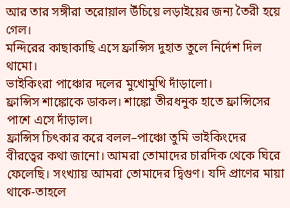আর তার সঙ্গীরা তরোয়াল উঁচিয়ে লড়াইয়ের জন্য তৈরী হয়ে গেল।
মন্দিরের কাছাকাছি এসে ফ্রান্সিস দুহাত তুলে নির্দেশ দিল থামো।
ভাইকিংরা পাঞ্চোর দলের মুখোমুখি দাঁড়ালো।
ফ্রান্সিস শাঙ্কোকে ডাকল। শাঙ্কো তীরধনুক হাতে ফ্রান্সিসের পাশে এসে দাঁড়াল।
ফ্রান্সিস চিৎকার করে বলল–পাঞ্চো তুমি ভাইকিংদের বীরত্বের কথা জানো। আমরা তোমাদের চারদিক থেকে ঘিরে ফেলেছি। সংখ্যায় আমরা তোমাদের দ্বিগুণ। যদি প্রাণের মায়া থাকে-তাহলে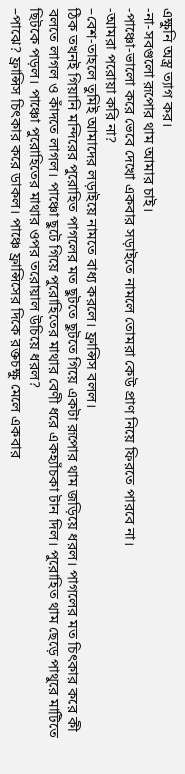এক্ষুনি অস্ত্র ত্যাগ কর।
-না-সবগুলো রূপোর থাম আমার চাই।
-পাঞ্চো-ভালো করে ভেবে দেখো একবার সড়াইতে নামলে তোমরা কেউ প্রাণ নিয়ে ফিরতে পারবে না।
-আমরা পরোয়া করি না?
–বেশ-তাহলে তুমিই আমাদের লড়াইয়ে নামতে বাধ্য করলে। ফ্রান্সিস বলল।
ঠিক তখনই গিয়ানি মন্দিরের পুরোহিত পাগলের মত ছুটতে ছুটতে গিয়ে একটা রূপোর থাম জড়িয়ে ধরল। পাগলের মত চিৎকার করে কী বলতে লাগল ও কাঁদতে লাগল। পাঞ্চো ছুটে গিয়ে পুরোহিতের মাথার বেণী ধরে একহ্যাঁচকা টান দিল। পুরোহিত থাম ছেড়ে পাথুরে মাটিতে ছিটকে পড়ল। পাঞ্চো পুরোহিতের মাথার ওপর তরোয়াল উচিয়ে ধরল?
–পাঝে? ফ্রান্সিস চিৎকার করে ডাকল। পাঞ্চে ফ্রান্সিসের দিকে রক্তচক্ষু মেলে একবার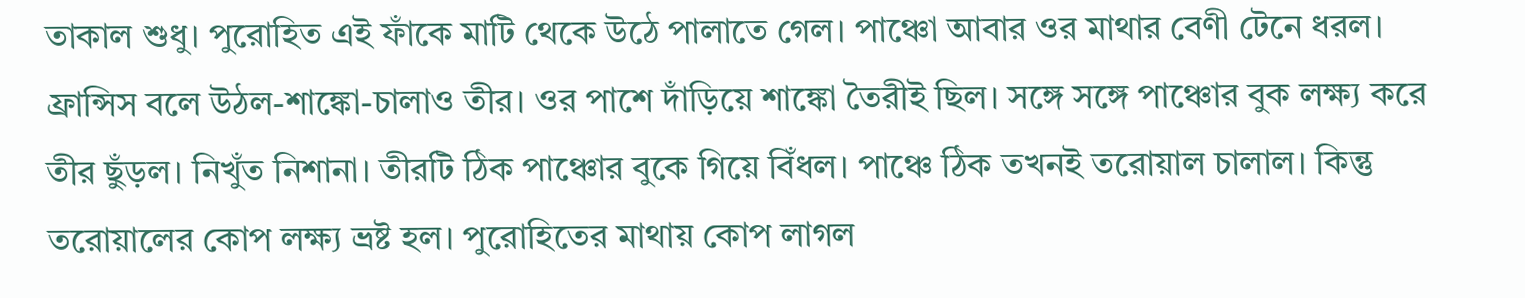তাকাল শুধু। পুরোহিত এই ফাঁকে মাটি থেকে উঠে পালাতে গেল। পাঞ্চো আবার ওর মাথার বেণী টেনে ধরল। ফ্রান্সিস বলে উঠল-শাঙ্কো-চালাও তীর। ওর পাশে দাঁড়িয়ে শাঙ্কো তৈরীই ছিল। সঙ্গে সঙ্গে পাঞ্চোর বুক লক্ষ্য করে তীর ছুঁড়ল। নিখুঁত নিশানা। তীরটি ঠিক পাঞ্চোর বুকে গিয়ে বিঁধল। পাঞ্চে ঠিক তখনই তরোয়াল চালাল। কিন্তু তরোয়ালের কোপ লক্ষ্য ভ্রষ্ট হল। পুরোহিতের মাথায় কোপ লাগল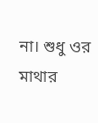না। শুধু ওর মাথার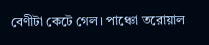বেণীটা কেটে গেল। পাঞ্চো তরোয়াল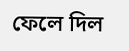ফেলে দিল